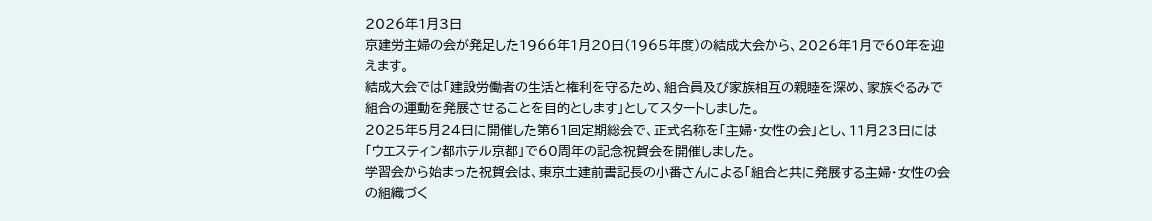2026年1月3日
京建労主婦の会が発足した1966年1月20日(1965年度)の結成大会から、2026年1月で60年を迎えます。
結成大会では「建設労働者の生活と権利を守るため、組合員及び家族相互の親睦を深め、家族ぐるみで組合の運動を発展させることを目的とします」としてスタートしました。
2025年5月24日に開催した第61回定期総会で、正式名称を「主婦・女性の会」とし、11月23日には「ウエスティン都ホテル京都」で60周年の記念祝賀会を開催しました。
学習会から始まった祝賀会は、東京土建前書記長の小番さんによる「組合と共に発展する主婦・女性の会の組織づく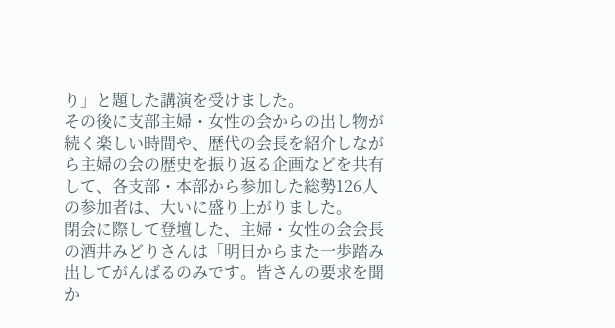り」と題した講演を受けました。
その後に支部主婦・女性の会からの出し物が続く楽しい時間や、歴代の会長を紹介しながら主婦の会の歴史を振り返る企画などを共有して、各支部・本部から参加した総勢126人の参加者は、大いに盛り上がりました。
閉会に際して登壇した、主婦・女性の会会長の酒井みどりさんは「明日からまた一歩踏み出してがんばるのみです。皆さんの要求を聞か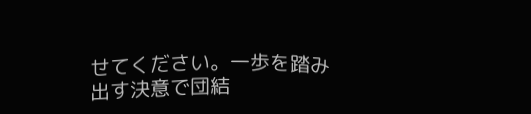せてください。一歩を踏み出す決意で団結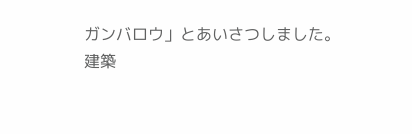ガンバロウ」とあいさつしました。
建築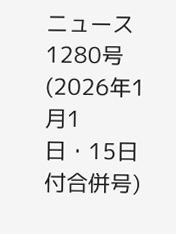ニュース1280号(2026年1月1日・15日付合併号)